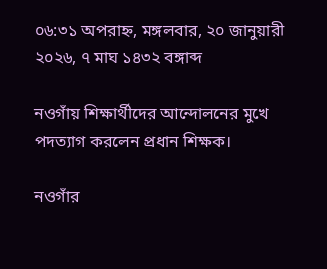০৬:৩১ অপরাহ্ন, মঙ্গলবার, ২০ জানুয়ারী ২০২৬, ৭ মাঘ ১৪৩২ বঙ্গাব্দ

নওগাঁয় শিক্ষার্থীদের আন্দোলনের মুখে পদত্যাগ করলেন প্রধান শিক্ষক।

নওগাঁর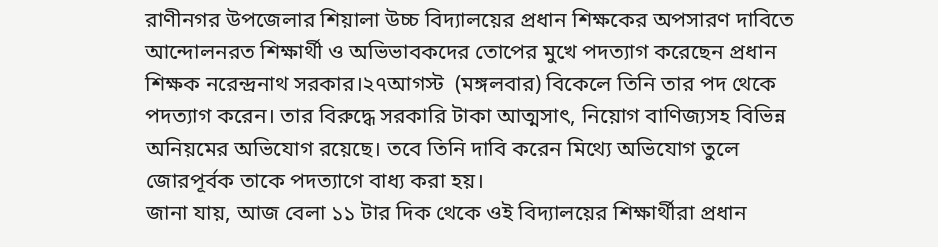রাণীনগর উপজেলার শিয়ালা উচ্চ বিদ্যালয়ের প্রধান শিক্ষকের অপসারণ দাবিতে আন্দোলনরত শিক্ষার্থী ও অভিভাবকদের তোপের মুখে পদত্যাগ করেছেন প্রধান শিক্ষক নরেন্দ্রনাথ সরকার।২৭আগস্ট  (মঙ্গলবার) বিকেলে তিনি তার পদ থেকে পদত্যাগ করেন। তার বিরুদ্ধে সরকারি টাকা আত্মসাৎ, নিয়োগ বাণিজ্যসহ বিভিন্ন অনিয়মের অভিযোগ রয়েছে। তবে তিনি দাবি করেন মিথ্যে অভিযোগ তুলে জোরপূর্বক তাকে পদত্যাগে বাধ্য করা হয়।
জানা যায়, আজ বেলা ১১ টার দিক থেকে ওই বিদ্যালয়ের শিক্ষার্থীরা প্রধান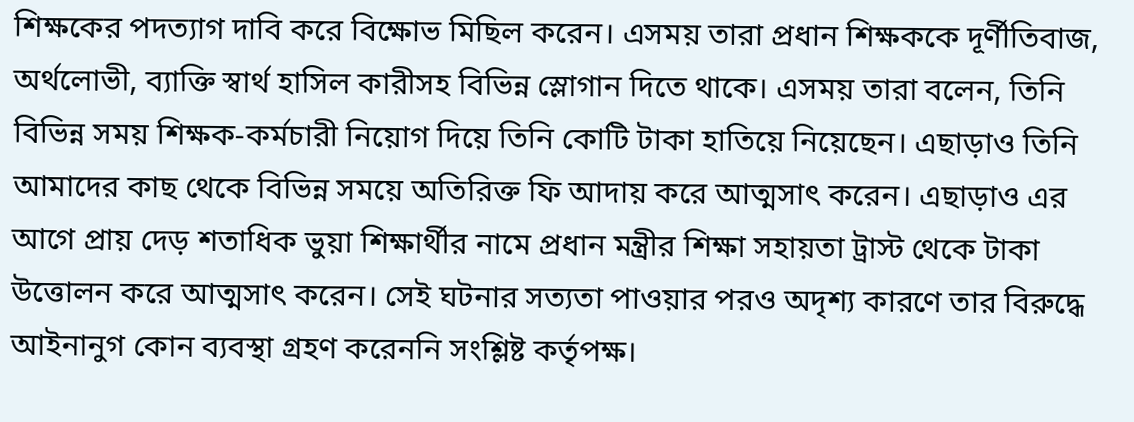শিক্ষকের পদত্যাগ দাবি করে বিক্ষোভ মিছিল করেন। এসময় তারা প্রধান শিক্ষককে দূর্ণীতিবাজ, অর্থলোভী, ব্যাক্তি স্বার্থ হাসিল কারীসহ বিভিন্ন স্লোগান দিতে থাকে। এসময় তারা বলেন, তিনি বিভিন্ন সময় শিক্ষক-কর্মচারী নিয়োগ দিয়ে তিনি কোটি টাকা হাতিয়ে নিয়েছেন। এছাড়াও তিনি আমাদের কাছ থেকে বিভিন্ন সময়ে অতিরিক্ত ফি আদায় করে আত্মসাৎ করেন। এছাড়াও এর আগে প্রায় দেড় শতাধিক ভুয়া শিক্ষার্থীর নামে প্রধান মন্ত্রীর শিক্ষা সহায়তা ট্রাস্ট থেকে টাকা উত্তোলন করে আত্মসাৎ করেন। সেই ঘটনার সত্যতা পাওয়ার পরও অদৃশ্য কারণে তার বিরুদ্ধে আইনানুগ কোন ব্যবস্থা গ্রহণ করেননি সংশ্লিষ্ট কর্তৃপক্ষ।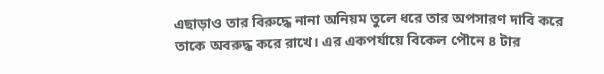এছাড়াও তার বিরুদ্ধে নানা অনিয়ম তুলে ধরে তার অপসারণ দাবি করে তাকে অবরুদ্ধ করে রাখে। এর একপর্যায়ে বিকেল পৌনে ৪ টার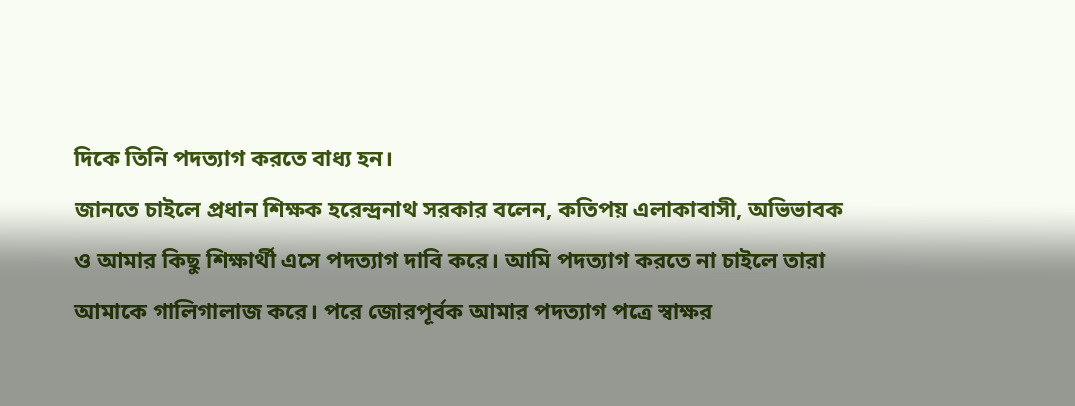দিকে তিনি পদত্যাগ করতে বাধ্য হন।
জানতে চাইলে প্রধান শিক্ষক হরেন্দ্রনাথ সরকার বলেন, কতিপয় এলাকাবাসী, অভিভাবক ও আমার কিছু শিক্ষার্থী এসে পদত্যাগ দাবি করে। আমি পদত্যাগ করতে না চাইলে তারা আমাকে গালিগালাজ করে। পরে জোরপূর্বক আমার পদত্যাগ পত্রে স্বাক্ষর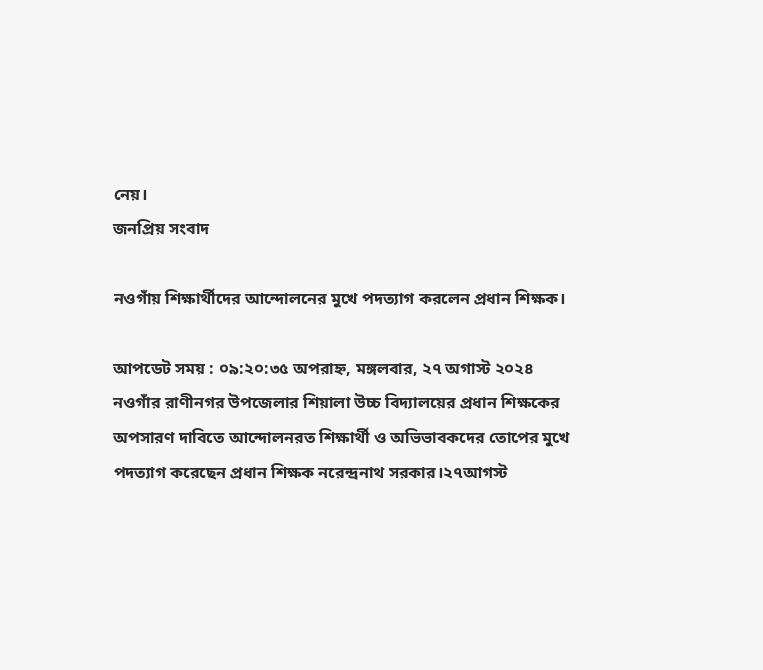নেয়।
জনপ্রিয় সংবাদ

নওগাঁয় শিক্ষার্থীদের আন্দোলনের মুখে পদত্যাগ করলেন প্রধান শিক্ষক।

আপডেট সময় : ০৯:২০:৩৫ অপরাহ্ন, মঙ্গলবার, ২৭ অগাস্ট ২০২৪
নওগাঁর রাণীনগর উপজেলার শিয়ালা উচ্চ বিদ্যালয়ের প্রধান শিক্ষকের অপসারণ দাবিতে আন্দোলনরত শিক্ষার্থী ও অভিভাবকদের তোপের মুখে পদত্যাগ করেছেন প্রধান শিক্ষক নরেন্দ্রনাথ সরকার।২৭আগস্ট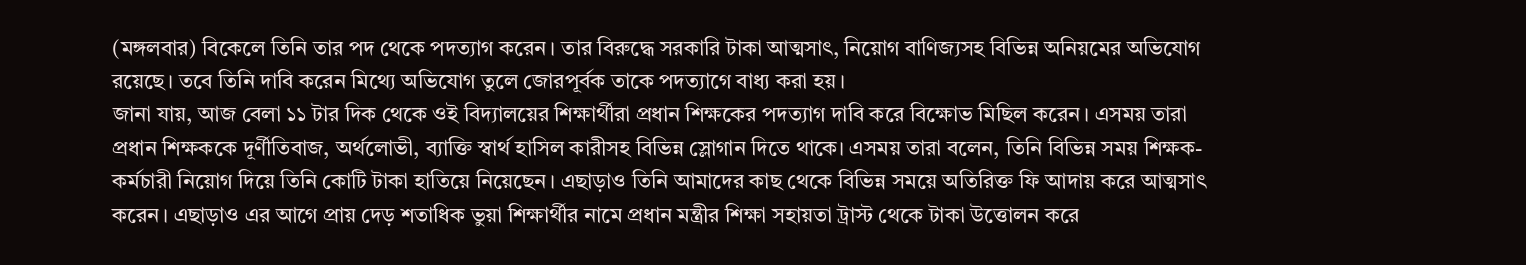(মঙ্গলবার) বিকেলে তিনি তার পদ থেকে পদত্যাগ করেন। তার বিরুদ্ধে সরকারি টাকা আত্মসাৎ, নিয়োগ বাণিজ্যসহ বিভিন্ন অনিয়মের অভিযোগ রয়েছে। তবে তিনি দাবি করেন মিথ্যে অভিযোগ তুলে জোরপূর্বক তাকে পদত্যাগে বাধ্য করা হয়।
জানা যায়, আজ বেলা ১১ টার দিক থেকে ওই বিদ্যালয়ের শিক্ষার্থীরা প্রধান শিক্ষকের পদত্যাগ দাবি করে বিক্ষোভ মিছিল করেন। এসময় তারা প্রধান শিক্ষককে দূর্ণীতিবাজ, অর্থলোভী, ব্যাক্তি স্বার্থ হাসিল কারীসহ বিভিন্ন স্লোগান দিতে থাকে। এসময় তারা বলেন, তিনি বিভিন্ন সময় শিক্ষক-কর্মচারী নিয়োগ দিয়ে তিনি কোটি টাকা হাতিয়ে নিয়েছেন। এছাড়াও তিনি আমাদের কাছ থেকে বিভিন্ন সময়ে অতিরিক্ত ফি আদায় করে আত্মসাৎ করেন। এছাড়াও এর আগে প্রায় দেড় শতাধিক ভুয়া শিক্ষার্থীর নামে প্রধান মন্ত্রীর শিক্ষা সহায়তা ট্রাস্ট থেকে টাকা উত্তোলন করে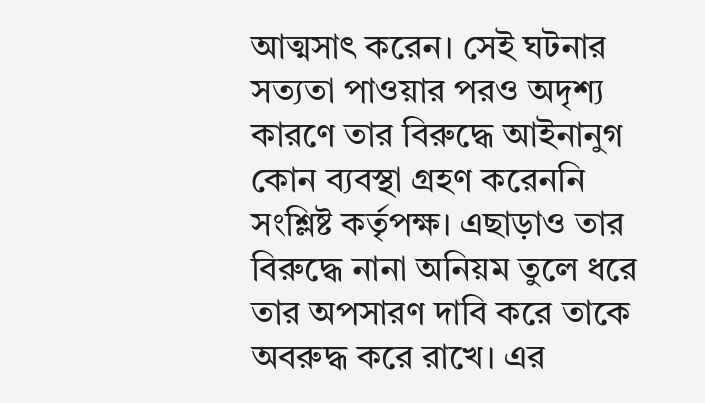আত্মসাৎ করেন। সেই ঘটনার সত্যতা পাওয়ার পরও অদৃশ্য কারণে তার বিরুদ্ধে আইনানুগ কোন ব্যবস্থা গ্রহণ করেননি সংশ্লিষ্ট কর্তৃপক্ষ। এছাড়াও তার বিরুদ্ধে নানা অনিয়ম তুলে ধরে তার অপসারণ দাবি করে তাকে অবরুদ্ধ করে রাখে। এর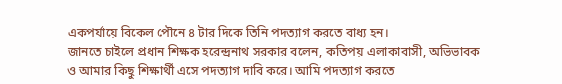একপর্যায়ে বিকেল পৌনে ৪ টার দিকে তিনি পদত্যাগ করতে বাধ্য হন।
জানতে চাইলে প্রধান শিক্ষক হরেন্দ্রনাথ সরকার বলেন, কতিপয় এলাকাবাসী, অভিভাবক ও আমার কিছু শিক্ষার্থী এসে পদত্যাগ দাবি করে। আমি পদত্যাগ করতে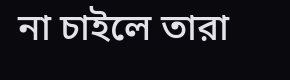না চাইলে তারা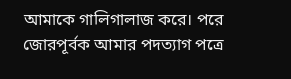আমাকে গালিগালাজ করে। পরে জোরপূর্বক আমার পদত্যাগ পত্রে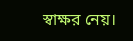স্বাক্ষর নেয়।